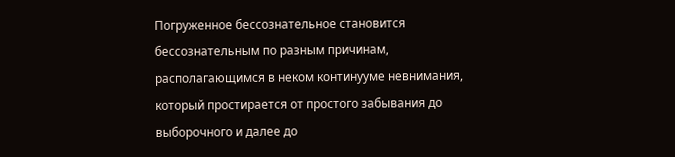Погруженное бессознательное становится бессознательным по разным причинам, располагающимся в неком континууме невнимания, который простирается от простого забывания до выборочного и далее до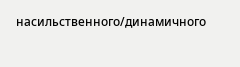насильственного/динамичного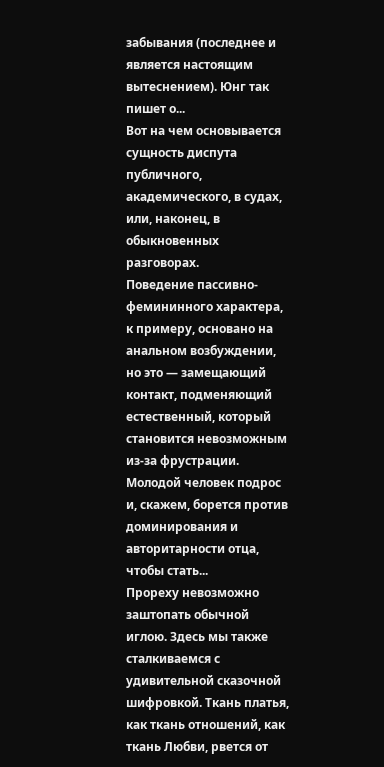забывания (последнее и является настоящим вытеснением). Юнг так пишет о...
Вот на чем основывается сущность диспута публичного, академического, в судах, или, наконец, в обыкновенных разговорах.
Поведение пассивно-фемининного характера, к примеру, основано на анальном возбуждении, но это — замещающий контакт, подменяющий естественный, который становится невозможным из-за фрустрации. Молодой человек подрос и, скажем, борется против доминирования и авторитарности отца, чтобы стать...
Прореху невозможно заштопать обычной иглою. Здесь мы также сталкиваемся с удивительной сказочной шифровкой. Ткань платья, как ткань отношений, как ткань Любви, рвется от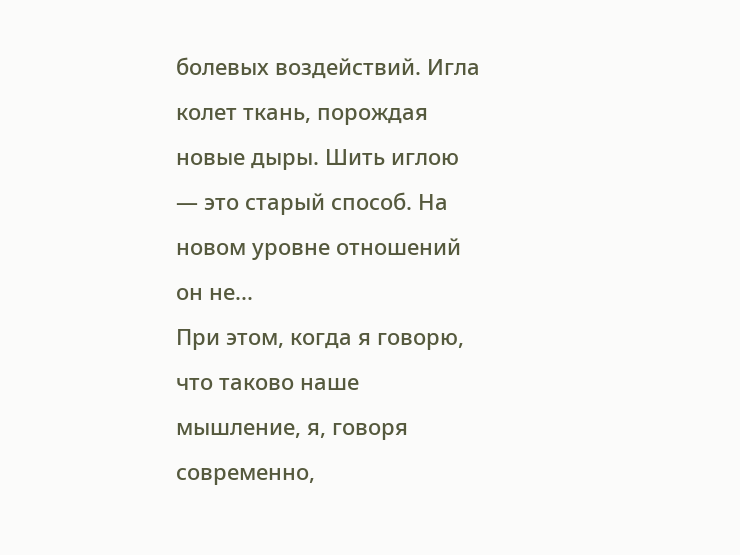болевых воздействий. Игла колет ткань, порождая новые дыры. Шить иглою — это старый способ. На новом уровне отношений он не...
При этом, когда я говорю, что таково наше мышление, я, говоря современно,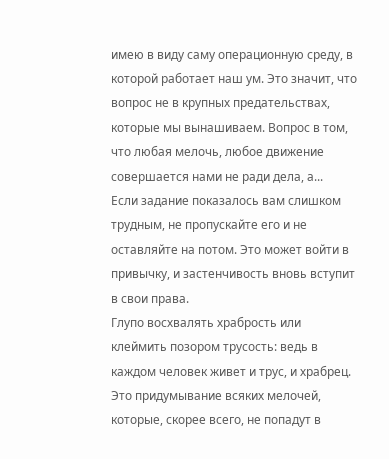имею в виду саму операционную среду, в которой работает наш ум. Это значит, что вопрос не в крупных предательствах, которые мы вынашиваем. Вопрос в том, что любая мелочь, любое движение совершается нами не ради дела, а...
Если задание показалось вам слишком трудным, не пропускайте его и не оставляйте на потом. Это может войти в привычку, и застенчивость вновь вступит в свои права.
Глупо восхвалять храбрость или клеймить позором трусость: ведь в каждом человек живет и трус, и храбрец.
Это придумывание всяких мелочей, которые, скорее всего, не попадут в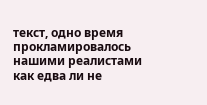текст, одно время прокламировалось нашими реалистами как едва ли не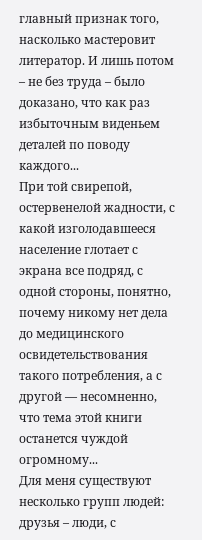главный признак того, насколько мастеровит литератор. И лишь потом – не без труда – было доказано, что как раз избыточным виденьем деталей по поводу каждого...
При той свирепой, остервенелой жадности, с какой изголодавшееся население глотает с экрана все подряд, с одной стороны, понятно, почему никому нет дела до медицинского освидетельствования такого потребления, а с другой — несомненно, что тема этой книги останется чуждой огромному...
Для меня существуют несколько групп людей: друзья – люди, с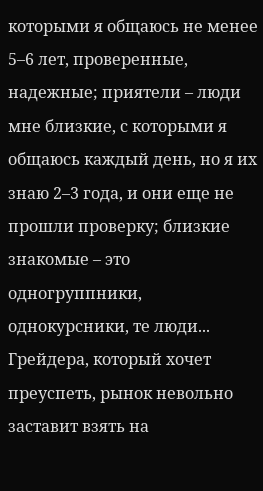которыми я общаюсь не менее 5–6 лет, проверенные, надежные; приятели – люди мне близкие, с которыми я общаюсь каждый день, но я их знаю 2–3 года, и они еще не прошли проверку; близкие знакомые – это одногруппники, однокурсники, те люди...
Грейдера, который хочет преуспеть, рынок невольно заставит взять на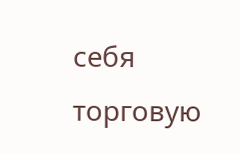себя торговую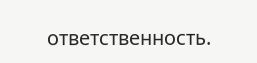ответственность.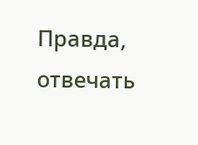Правда, отвечать